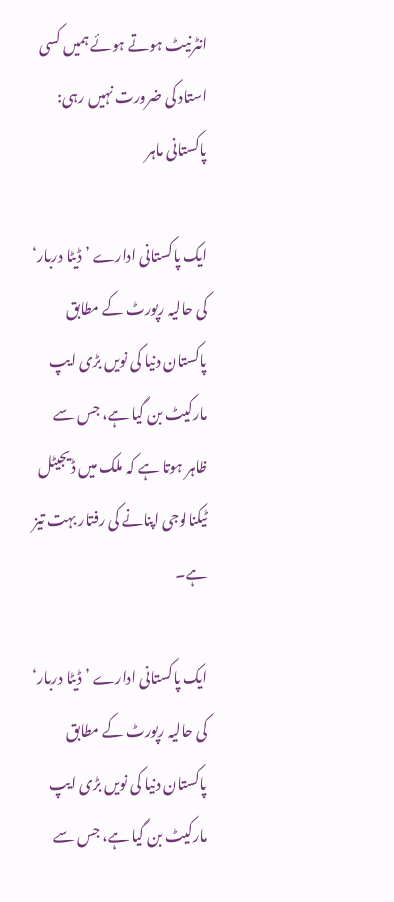انٹرنیٹ ہوتے ہوئے ہمیں کسی استاد کی ضرورت نہیں رہی: پاکستانی ماہر

ایک پاکستانی ادارے ’ڈیٹا دربار‘ کی حالیہ رپورٹ کے مطابق پاکستان دنیا کی نویں بڑی ایپ مارکیٹ بن گیا ہے، جس سے ظاہر ہوتا ہے کہ ملک میں ڈیجیٹل ٹیکنالوجی اپنانے کی رفتار بہت تیز ہے۔

ایک پاکستانی ادارے ’ڈیٹا دربار‘ کی حالیہ رپورٹ کے مطابق پاکستان دنیا کی نویں بڑی ایپ مارکیٹ بن گیا ہے، جس سے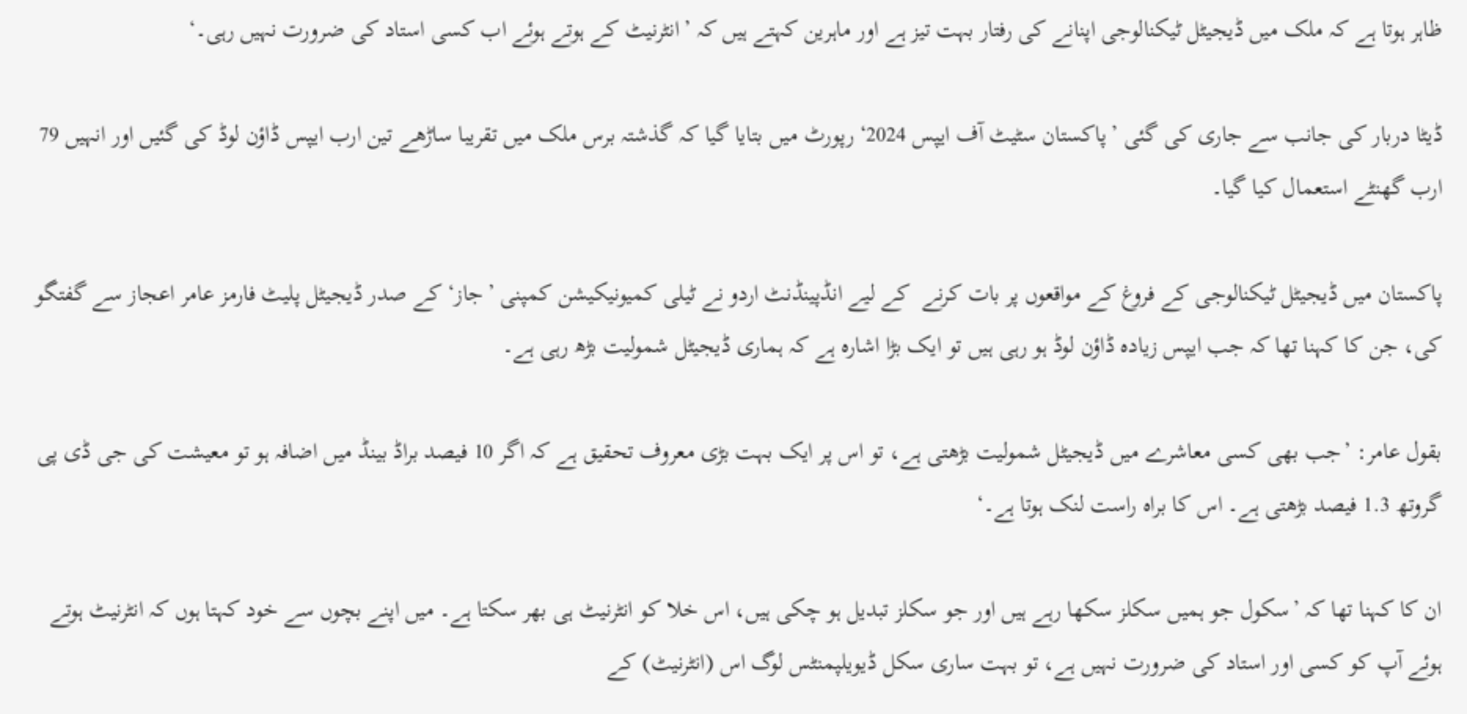ظاہر ہوتا ہے کہ ملک میں ڈیجیٹل ٹیکنالوجی اپنانے کی رفتار بہت تیز ہے اور ماہرین کہتے ہیں کہ ’انٹرنیٹ کے ہوتے ہوئے اب کسی استاد کی ضرورت نہیں رہی۔‘

ڈیٹا دربار کی جانب سے جاری کی گئی ’پاکستان سٹیٹ آف ایپس 2024‘ رپورٹ میں بتایا گیا کہ گذشتہ برس ملک میں تقریبا ساڑھے تین ارب ایپس ڈاؤن لوڈ کی گئیں اور انہیں 79 ارب گھنٹے استعمال کیا گیا۔

پاکستان میں ڈیجیٹل ٹیکنالوجی کے فروغ کے مواقعوں پر بات کرنے  کے لیے انڈپینڈنٹ اردو نے ٹیلی کمیونیکیشن کمپنی ’جاز‘ کے صدر ڈیجیٹل پلیٹ فارمز عامر اعجاز سے گفتگو کی، جن کا کہنا تھا کہ جب ایپس زیادہ ڈاؤن لوڈ ہو رہی ہیں تو ایک بڑا اشارہ ہے کہ ہماری ڈیجیٹل شمولیت بڑھ رہی ہے۔

بقول عامر: ’جب بھی کسی معاشرے میں ڈیجیٹل شمولیت بڑھتی ہے، تو اس پر ایک بہت بڑی معروف تحقیق ہے کہ اگر 10 فیصد براڈ بینڈ میں اضافہ ہو تو معیشت کی جی ڈی پی گروتھ 1.3 فیصد بڑھتی ہے۔ اس کا براہ راست لنک ہوتا ہے۔‘

ان کا کہنا تھا کہ ’سکول جو ہمیں سکلز سکھا رہے ہیں اور جو سکلز تبدیل ہو چکی ہیں، اس خلا کو انٹرنیٹ ہی بھر سکتا ہے۔ میں اپنے بچوں سے خود کہتا ہوں کہ انٹرنیٹ ہوتے ہوئے آپ کو کسی اور استاد کی ضرورت نہیں ہے، تو بہت ساری سکل ڈیویلپمنٹس لوگ اس (انٹرنیٹ) کے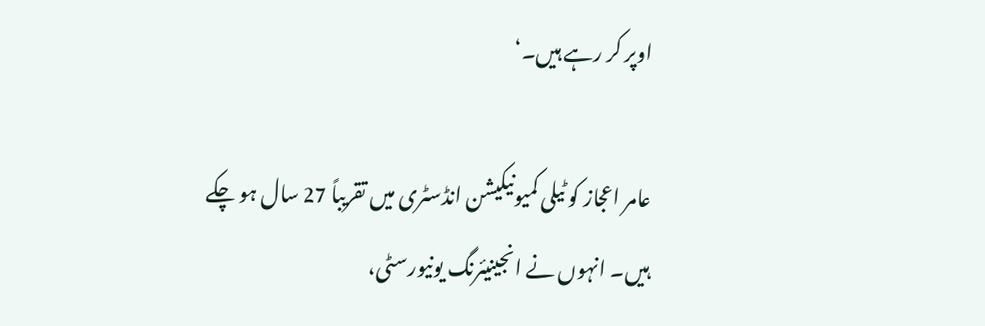اوپر کر رہے ہیں۔‘

عامر اعجاز کو ٹیلی کمیونیکیشن انڈسٹری میں تقریباً 27 سال ہو چکے ہیں۔ انہوں نے انجینیئرنگ یونیورسٹی،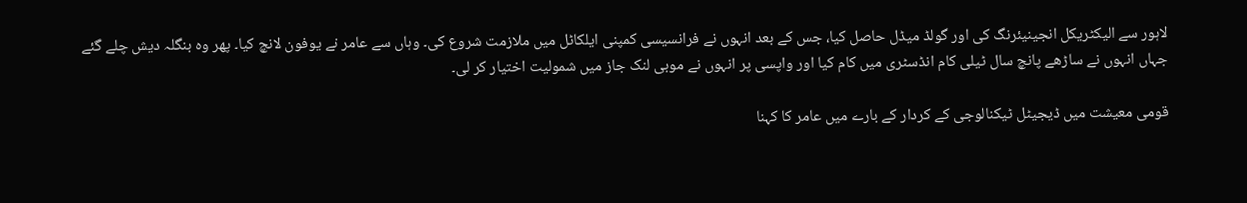لاہور سے الیکٹریکل انجینیئرنگ کی اور گولڈ میڈل حاصل کیا، جس کے بعد انہوں نے فرانسیسی کمپنی ایلکاٹل میں ملازمت شروع کی۔ وہاں سے عامر نے یوفون لانچ کیا۔ پھر وہ بنگلہ دیش چلے گئے جہاں انہوں نے ساڑھے پانچ سال ٹیلی کام انڈسٹری میں کام کیا اور واپسی پر انہوں نے موبی لنک جاز میں شمولیت اختیار کر لی۔

قومی معیشت میں ڈیجیٹل ٹیکنالوجی کے کردار کے بارے میں عامر کا کہنا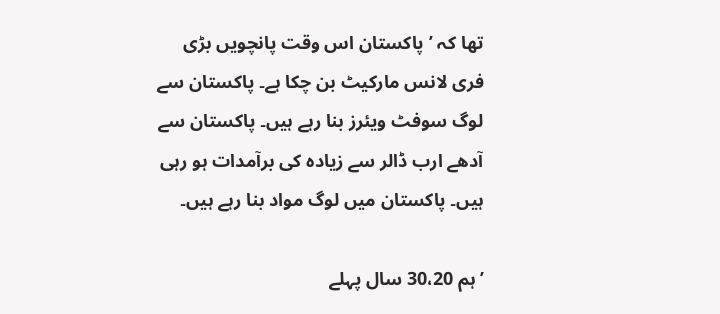تھا کہ ’پاکستان اس وقت پانچویں بڑی فری لانس مارکیٹ بن چکا ہے۔ پاکستان سے لوگ سوفٹ ویئرز بنا رہے ہیں۔ پاکستان سے آدھے ارب ڈالر سے زیادہ کی برآمدات ہو رہی ہیں۔ پاکستان میں لوگ مواد بنا رہے ہیں۔

’ہم 30،20 سال پہلے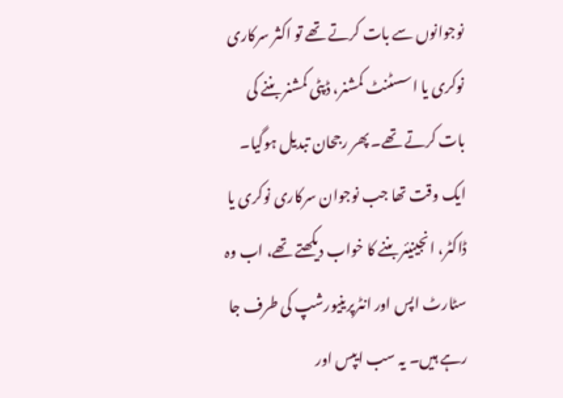نوجوانوں سے بات کرتے تھے تو اکثر سرکاری نوکری یا اسسٹنٹ کمشنر، ڈپٹی کمشنر بننے کی بات کرتے تھے۔ پھر رجحان تبدیل ہوگیا۔ ایک وقت تھا جب نوجوان سرکاری نوکری یا ڈاکٹر، انجینیئر بننے کا خواب دیکھتے تھے، اب وہ سٹارٹ اپس اور انٹرپرینیورشپ کی طرف جا رہے ہیں۔ یہ سب ایپس اور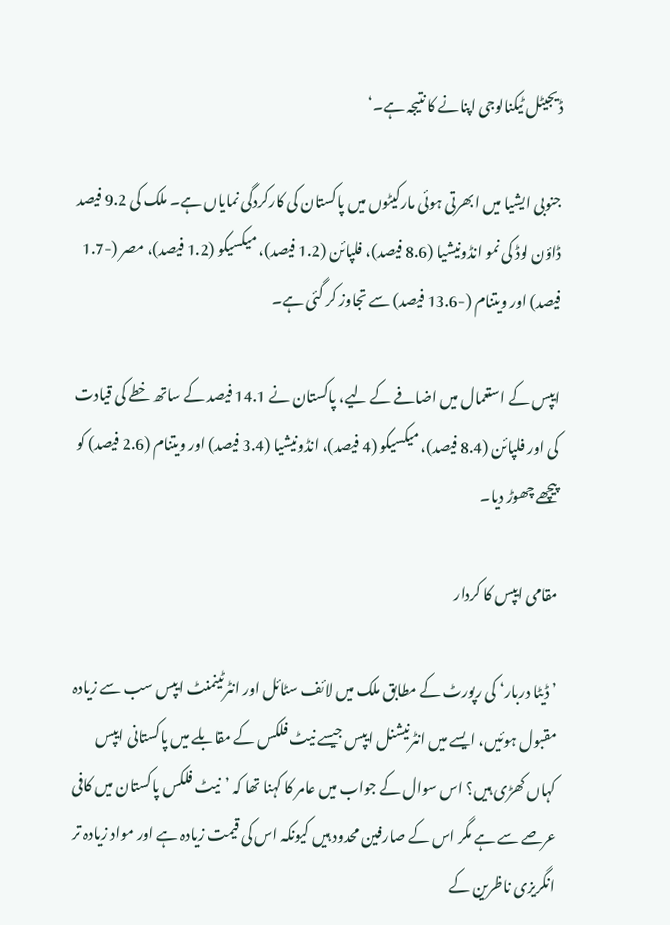ڈیجیٹل ٹیکنالوجی اپنانے کا نتیجہ ہے۔‘

جنوبی ایشیا میں ابھرتی ہوئی مارکیٹوں میں پاکستان کی کارکردگی نمایاں ہے۔ ملک کی 9.2 فیصد ڈاؤن لوڈ کی نمو انڈونیشیا (8.6 فیصد)، فلپائن (1.2 فیصد)، میکسیکو (1.2 فیصد)، مصر (-1.7 فیصد) اور ویتنام (-13.6 فیصد) سے تجاوز کر گئی ہے۔

ایپس کے استعمال میں اضافے کے لیے، پاکستان نے 14.1 فیصد کے ساتھ خطے کی قیادت کی اور فلپائن (8.4 فیصد)، میکسیکو (4 فیصد)، انڈونیشیا (3.4 فیصد) اور ویتنام (2.6 فیصد) کو پیچھے چھوڑ دیا۔

مقامی ایپس کا کردار

’ڈیٹا دربار‘ کی رپورٹ کے مطابق ملک میں لائف سٹائل اور انٹرٹینمنٹ ایپس سب سے زیادہ مقبول ہوئیں، ایسے میں انٹرنیشنل ایپس جیسے نیٹ فلکس کے مقابلے میں پاکستانی ایپس کہاں کھڑی ہیں؟ اس سوال کے جواب میں عامر کا کہنا تھا کہ ’نیٹ فلکس پاکستان میں کافی عرصے سے ہے مگر اس کے صارفین محدود ہیں کیونکہ اس کی قیمت زیادہ ہے اور مواد زیادہ تر انگریزی ناظرین کے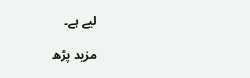لیے ہے۔

مزید پڑھ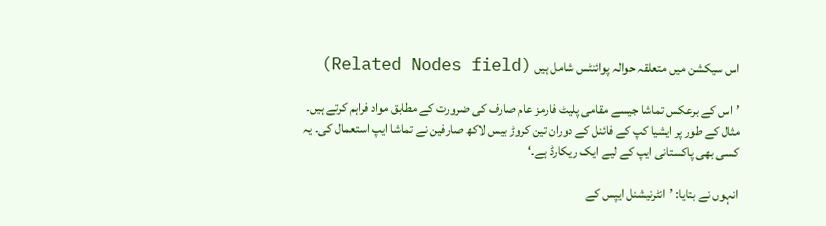اس سیکشن میں متعلقہ حوالہ پوائنٹس شامل ہیں (Related Nodes field)

’اس کے برعکس تماشا جیسے مقامی پلیٹ فارمز عام صارف کی ضرورت کے مطابق مواد فراہم کرتے ہیں۔ مثال کے طور پر ایشیا کپ کے فائنل کے دوران تین کروڑ بیس لاکھ صارفین نے تماشا ایپ استعمال کی۔ یہ کسی بھی پاکستانی ایپ کے لیے ایک ریکارڈ ہے۔‘

انہوں نے بتایا: ’انٹرنیشنل ایپس کے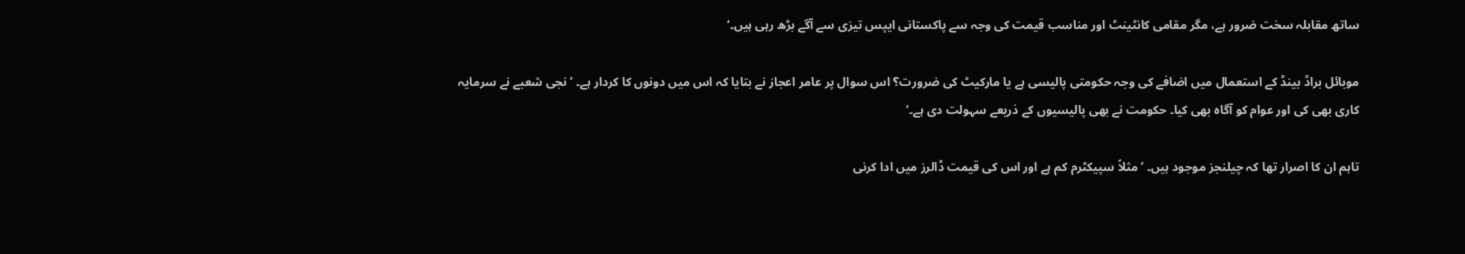ساتھ مقابلہ سخت ضرور ہے، مگر مقامی کانٹینٹ اور مناسب قیمت کی وجہ سے پاکستانی ایپس تیزی سے آگے بڑھ رہی ہیں۔‘

موبائل براڈ بینڈ کے استعمال میں اضافے کی وجہ حکومتی پالیسی ہے یا مارکیٹ کی ضرورت؟ اس سوال پر عامر اعجاز نے بتایا کہ اس میں دونوں کا کردار ہے۔ ’نجی شعبے نے سرمایہ کاری بھی کی اور عوام کو آگاہ بھی کیا۔ حکومت نے بھی پالیسیوں کے ذریعے سہولت دی ہے۔‘

تاہم ان کا اصرار تھا کہ چیلنجز موجود ہیں۔ ’مثلاً سپیکٹرم کم ہے اور اس کی قیمت ڈالرز میں ادا کرنی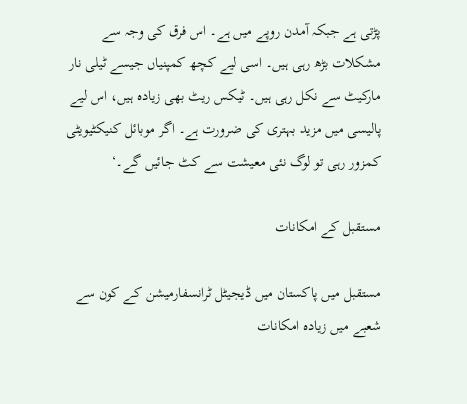پڑتی ہے جبکہ آمدن روپے میں ہے۔ اس فرق کی وجہ سے مشکلات بڑھ رہی ہیں۔ اسی لیے کچھ کمپنیاں جیسے ٹیلی نار مارکیٹ سے نکل رہی ہیں۔ ٹیکس ریٹ بھی زیادہ ہیں، اس لیے پالیسی میں مزید بہتری کی ضرورت ہے۔ اگر موبائل کنیکٹیویٹی کمزور رہی تو لوگ نئی معیشت سے کٹ جائیں گے۔‘

مستقبل کے امکانات

مستقبل میں پاکستان میں ڈیجیٹل ٹرانسفارمیشن کے کون سے شعبے میں زیادہ امکانات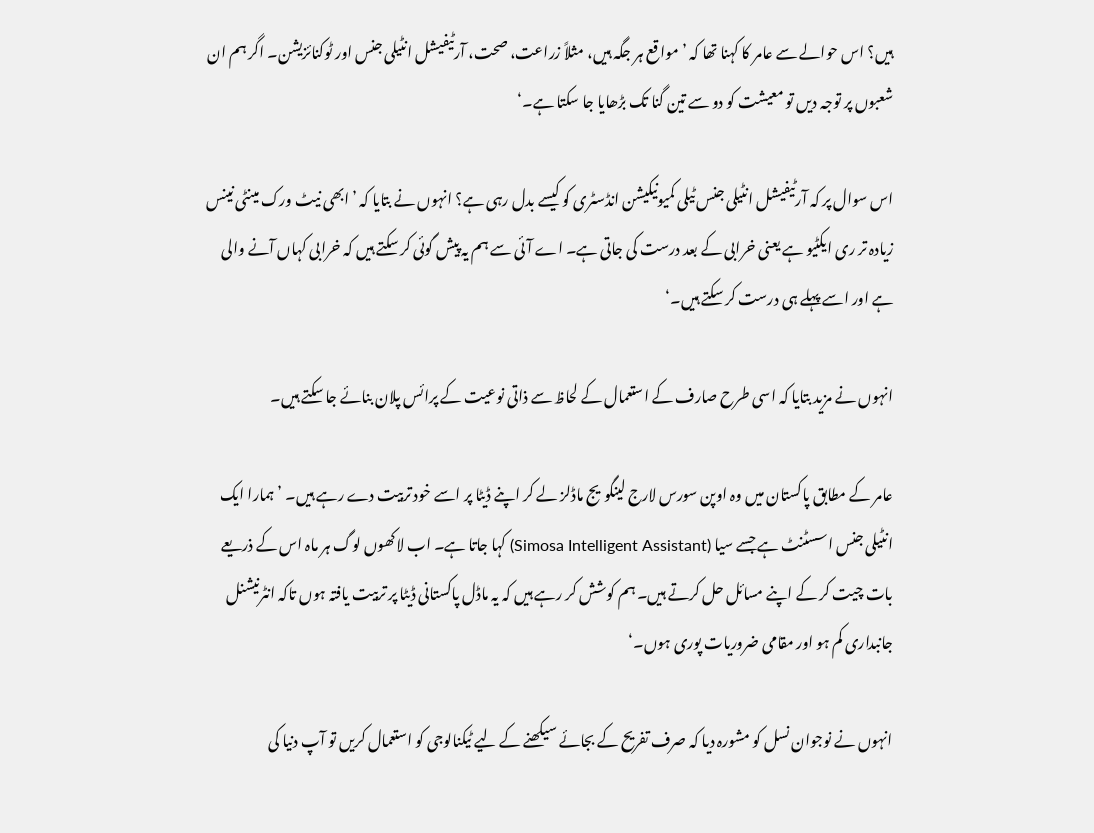ہیں؟ اس حوالے سے عامر کا کہنا تھا کہ ’مواقع ہر جگہ ہیں، مثلاً زراعت، صحت، آرٹیفیشل انٹیلی جنس اور ٹوکنائزیشن۔ اگر ہم ان شعبوں پر توجہ دیں تو معیشت کو دو سے تین گنا تک بڑھایا جا سکتا ہے۔‘

اس سوال پر کہ آرٹیفیشل انٹیلی جنس ٹیلی کمیونیکیشن انڈسٹری کو کیسے بدل رہی ہے؟ انہوں نے بتایا کہ ’ابھی نیٹ ورک مینٹی نینس زیادہ تر ری ایکٹیو ہے یعنی خرابی کے بعد درست کی جاتی ہے۔ اے آئی سے ہم یہ پیش گوئی کر سکتے ہیں کہ خرابی کہاں آنے والی ہے اور اسے پہلے ہی درست کر سکتے ہیں۔‘

انہوں نے مزید بتایا کہ اسی طرح صارف کے استعمال کے لحاظ سے ذاتی نوعیت کے پرائس پلان بنائے جا سکتے ہیں۔

عامر کے مطابق پاکستان میں وہ اوپن سورس لارج لینگویج ماڈلز لے کر اپنے ڈیٹا پر اسے خود تربیت دے رہے ہیں۔ ’ہمارا ایک انٹیلی جنس اسسٹنٹ ہے جسے سیا (Simosa Intelligent Assistant) کہا جاتا ہے۔ اب لاکھوں لوگ ہر ماہ اس کے ذریعے بات چیت کر کے اپنے مسائل حل کرتے ہیں۔ ہم کوشش کر رہے ہیں کہ یہ ماڈل پاکستانی ڈیٹا پر تربیت یافتہ ہوں تاکہ انٹرنیشنل جانبداری کم ہو اور مقامی ضروریات پوری ہوں۔‘

انہوں نے نوجوان نسل کو مشورہ دیا کہ صرف تفریح کے بجائے سیکھنے کے لیے ٹیکنالوجی کو استعمال کریں تو آپ دنیا کی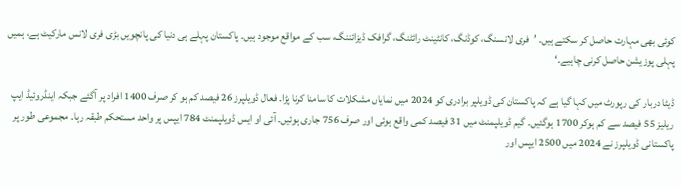کوئی بھی مہارت حاصل کر سکتے ہیں۔ ’فری لانسنگ، کوڈنگ، کانٹینٹ رائٹنگ، گرافک ڈیزائننگ، سب کے مواقع موجود ہیں۔ پاکستان پہلے ہی دنیا کی پانچویں بڑی فری لانس مارکیٹ ہے، ہمیں پہلی پوزیشن حاصل کرنی چاہیے۔‘

ڈیٹا دربار کی رپورٹ میں کہا گیا ہے کہ پاکستان کی ڈویلپر برادری کو 2024 میں نمایاں مشکلات کا سامنا کرنا پڑا۔ فعال ڈویلپرز 26 فیصد کم ہو کر صرف 1400 افراد پر آگئے جبکہ اینڈروئیڈ ایپ ریلیز 55 فیصد سے کم ہوکر 1700 ہوگئیں۔ گیم ڈویلپمنٹ میں 31 فیصد کمی واقع ہوئی اور صرف 756 جاری ہوئیں۔ آئی او ایس ڈویلپمنٹ 784 ایپس پر واحد مستحکم طبقہ رہا۔ مجموعی طور پر پاکستانی ڈویلپرز نے 2024 میں 2500 ایپس اور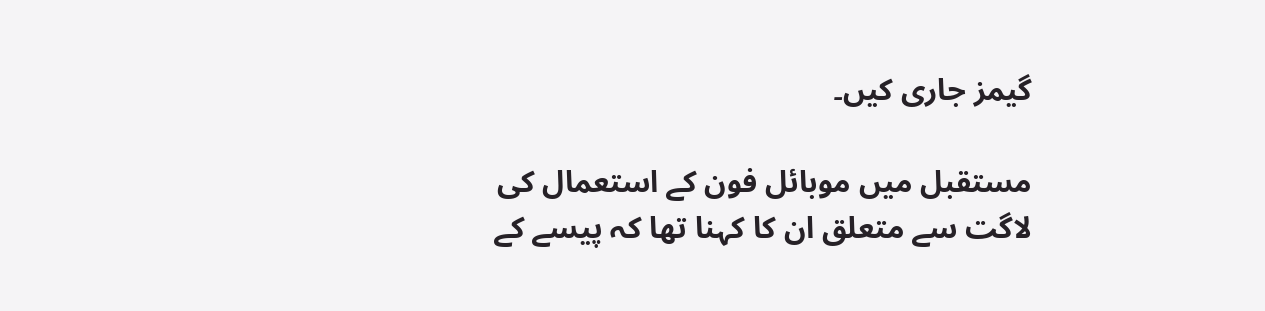گیمز جاری کیں۔

مستقبل میں موبائل فون کے استعمال کی لاگت سے متعلق ان کا کہنا تھا کہ پیسے کے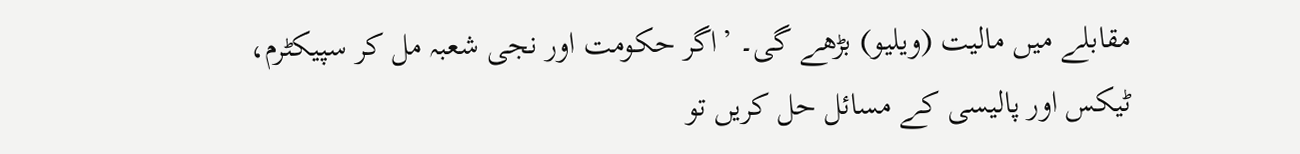مقابلے میں مالیت (ویلیو) بڑھے گی۔ ’اگر حکومت اور نجی شعبہ مل کر سپیکٹرم، ٹیکس اور پالیسی کے مسائل حل کریں تو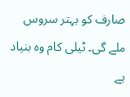صارف کو بہتر سروس ملے گی۔ ٹیلی کام وہ بنیاد ہے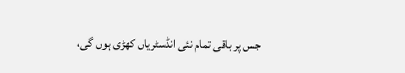جس پر باقی تمام نئی انڈسٹریاں کھڑی ہوں گی،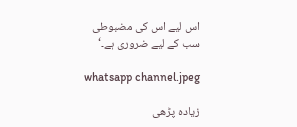اس لیے اس کی مضبوطی سب کے لیے ضروری ہے۔‘

whatsapp channel.jpeg

زیادہ پڑھی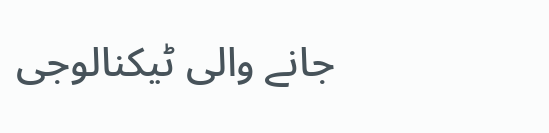جانے والی ٹیکنالوجی